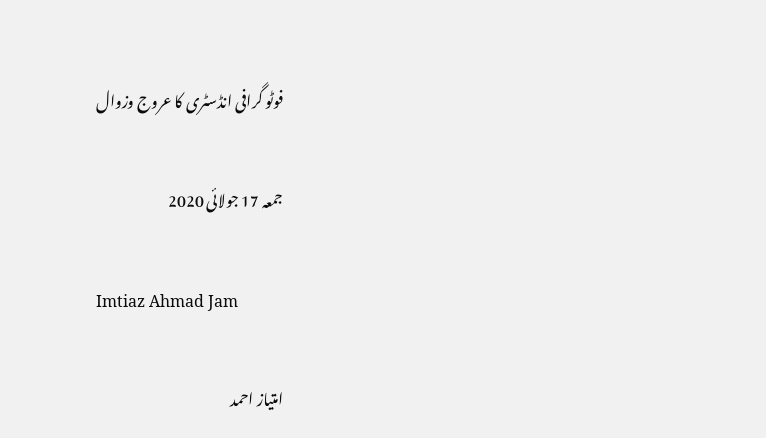فوٹو گرافی انڈسٹری کا عروج وزوال

جمعہ 17 جولائی 2020

Imtiaz Ahmad Jam

امتیاز احمد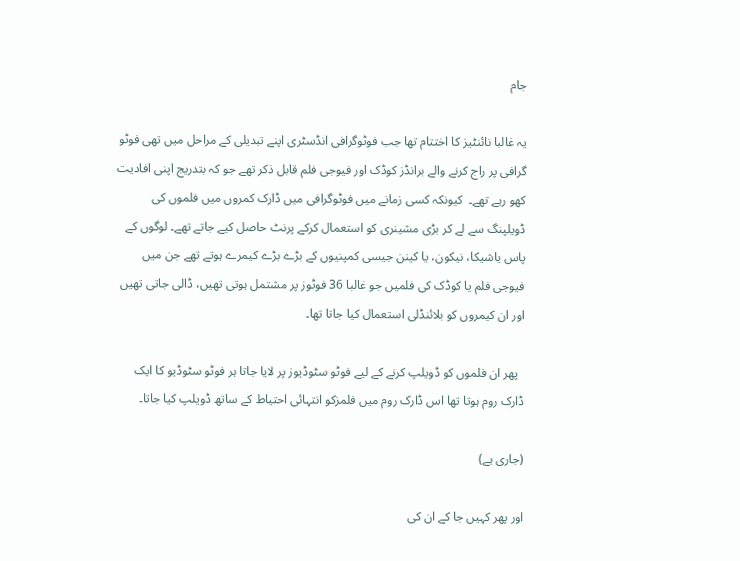جام

یہ غالبا نائنٹیز کا اختتام تھا جب فوٹوگرافی انڈسٹری اپنے تبدیلی کے مراحل میں تھی فوٹو گرافی پر راج کرنے والے برانڈز کوڈک اور فیوجی فلم قابل ذکر تھے جو کہ بتدریج اپنی افادیت کھو رہے تھے۔  کیونکہ کسی زمانے میں فوٹوگرافی میں ڈارک کمروں میں فلموں کی ڈویلپنگ سے لے کر بڑی مشینری کو استعمال کرکے پرنٹ حاصل کیے جاتے تھے۔ لوگوں کے پاس یاشیکا، نیکون، یا کینن جیسی کمپنیوں کے بڑے بڑے کیمرے ہوتے تھے جن میں فیوجی فلم یا کوڈک کی فلمیں جو غالبا 36 فوٹوز پر مشتمل ہوتی تھیں، ڈالی جاتی تھیں اور ان کیمروں کو بلائنڈلی استعمال کیا جاتا تھا۔

  پھر ان فلموں کو ڈویلپ کرنے کے لیے فوٹو سٹوڈیوز پر لایا جاتا ہر فوٹو سٹوڈیو کا ایک ڈارک روم ہوتا تھا اس ڈارک روم میں فلمزکو انتہائی احتیاط کے ساتھ ڈویلپ کیا جاتا۔

(جاری ہے)

اور پھر کہیں جا کے ان کی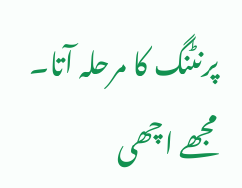پرنٹنگ کا مرحلہ آتا۔ مجھے اچھی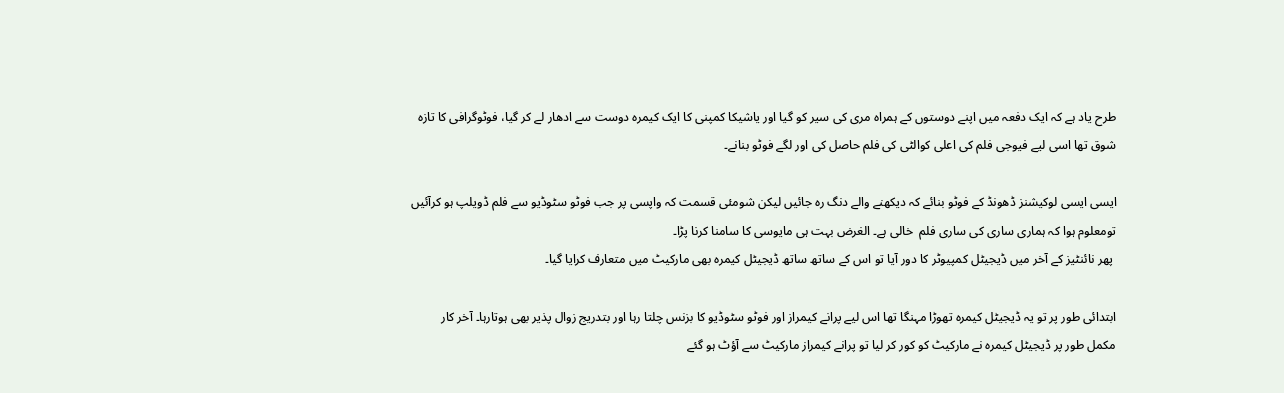طرح یاد ہے کہ ایک دفعہ میں اپنے دوستوں کے ہمراہ مری کی سیر کو گیا اور یاشیکا کمپنی کا ایک کیمرہ دوست سے ادھار لے کر گیا، فوٹوگرافی کا تازہ شوق تھا اسی لیے فیوجی فلم کی اعلی کوالٹی کی فلم حاصل کی اور لگے فوٹو بنانے۔

ایسی ایسی لوکیشنز ڈھونڈ کے فوٹو بنائے کہ دیکھنے والے دنگ رہ جائیں لیکن شومئی قسمت کہ واپسی پر جب فوٹو سٹوڈیو سے فلم ڈویلپ ہو کرآئیں تومعلوم ہوا کہ ہماری ساری کی ساری فلم  خالی ہے۔ الغرض بہت ہی مایوسی کا سامنا کرنا پڑا۔
 پھر نائنٹیز کے آخر میں ڈیجیٹل کمپیوٹر کا دور آیا تو اس کے ساتھ ساتھ ڈیجیٹل کیمرہ بھی مارکیٹ میں متعارف کرایا گیا۔

ابتدائی طور پر تو یہ ڈیجیٹل کیمرہ تھوڑا مہنگا تھا اس لیے پرانے کیمراز اور فوٹو سٹوڈیو کا بزنس چلتا رہا اور بتدریج زوال پذیر بھی ہوتارہا۔ آخر کار مکمل طور پر ڈیجیٹل کیمرہ نے مارکیٹ کو کور کر لیا تو پرانے کیمراز مارکیٹ سے آؤٹ ہو گئے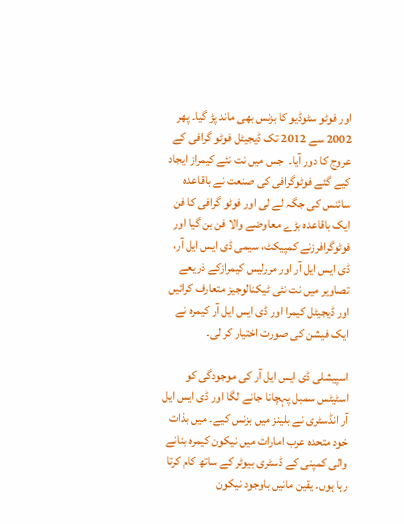اور فوٹو سٹوڈیو کا بزنس بھی ماند پڑ گیا۔ پھر 2002 سے 2012 تک ڈیجیٹل فوٹو گرافی کے عروج کا دور آیا۔  جس میں نت نئے کیمراز ایجاد کیے گئے فوٹوگرافی کی صنعت نے باقاعدہ سائنس کی جگہ لے لی اور فوٹو گرافی کا فن ایک باقاعدہ بڑے معاوضے والا فن بن گیا اور فوٹوگرافرزنے کمپیکٹ، سیمی ڈی ایس ایل آر، ڈی ایس ایل آر اور مررلیس کیمرازکے ذریعے تصاویر میں نت نئی ٹیکنالوجیز متعارف کرائیں اور ڈیجیٹل کیمرا اور ڈی ایس ایل آر کیمرہ نے ایک فیشن کی صورت اختیار کر لی۔

اسپیشلی ڈی ایس ایل آر کی موجودگی کو اسٹیٹس سمبل پہچانا جانے لگا اور ڈی ایس ایل آر انڈسٹری نے بلینز میں بزنس کیے۔ میں بذات خود متحدہ عرب امارات میں نیکون کیمرہ بنانے والی کمپنی کے ڈسٹری بیوٹر کے ساتھ کام کرتا رہا ہوں۔ یقین مانیں باوجود نیکون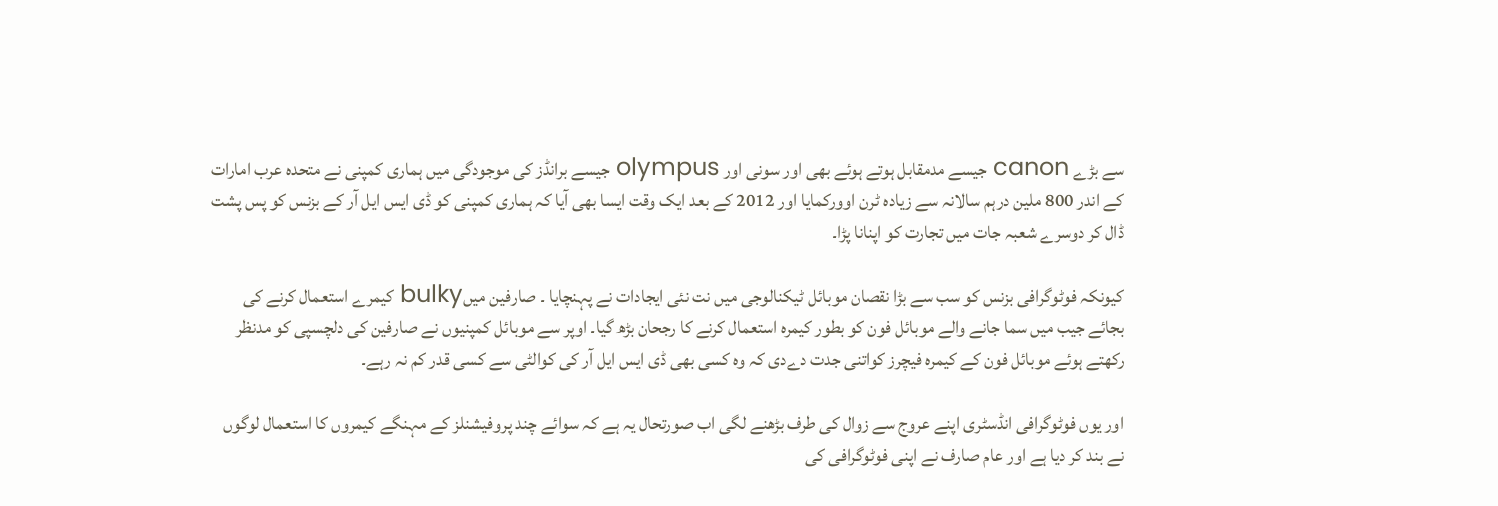سے بڑے canon جیسے مدمقابل ہوتے ہوئے بھی اور سونی اور olympus جیسے برانڈز کی موجودگی میں ہماری کمپنی نے متحدہ عرب امارات کے اندر 800 ملین درہم سالانہ سے زیادہ ٹرن اوورکمایا اور 2012 کے بعد ایک وقت ایسا بھی آیا کہ ہماری کمپنی کو ڈی ایس ایل آر کے بزنس کو پس پشت ڈال کر دوسرے شعبہ جات میں تجارت کو اپنانا پڑا۔

کیونکہ فوٹوگرافی بزنس کو سب سے بڑا نقصان موبائل ٹیکنالوجی میں نت نئی ایجادات نے پہنچایا ۔ صارفین میںbulky کیمرے استعمال کرنے کی بجائے جیب میں سما جانے والے موبائل فون کو بطور کیمرہ استعمال کرنے کا رجحان بڑھ گیا۔ اوپر سے موبائل کمپنیوں نے صارفین کی دلچسپی کو مدنظر رکھتے ہوئے موبائل فون کے کیمرہ فیچرز کواتنی جدت دےدی کہ وہ کسی بھی ڈی ایس ایل آر کی کوالٹی سے کسی قدر کم نہ رہے۔

اور یوں فوٹوگرافی انڈسٹری اپنے عروج سے زوال کی طرف بڑھنے لگی اب صورتحال یہ ہے کہ سوائے چند پروفیشنلز کے مہنگے کیمروں کا استعمال لوگوں نے بند کر دیا ہے اور عام صارف نے اپنی فوٹوگرافی کی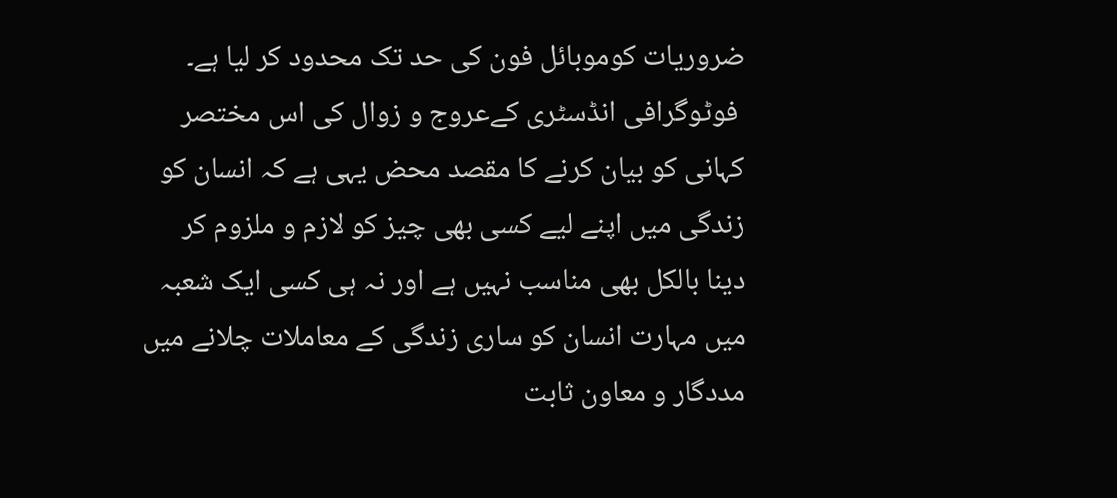ضروریات کوموبائل فون کی حد تک محدود کر لیا ہے۔
 فوٹوگرافی انڈسٹری کےعروج و زوال کی اس مختصر کہانی کو بیان کرنے کا مقصد محض یہی ہے کہ انسان کو زندگی میں اپنے لیے کسی بھی چیز کو لازم و ملزوم کر دینا بالکل بھی مناسب نہیں ہے اور نہ ہی کسی ایک شعبہ میں مہارت انسان کو ساری زندگی کے معاملات چلانے میں مددگار و معاون ثابت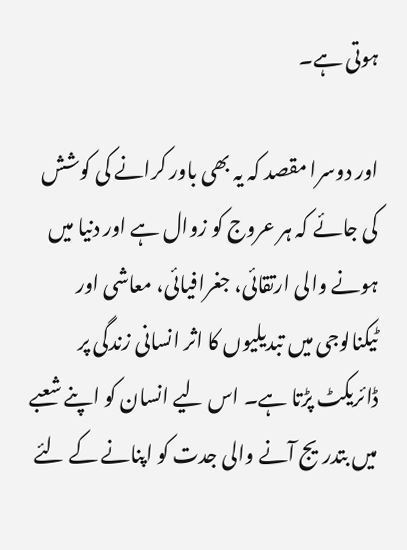ہوتی ہے۔

اور دوسرا مقصد کہ یہ بھی باور کرانے کی کوشش کی جائے کہ ہر عروج کو زوال ہے اور دنیا میں ہونے والی ارتقائی، جغرافیائی، معاشی اور ٹیکنالوجی میں تبدیلیوں کا اثر انسانی زندگی پر ڈائریکٹ پڑتا ہے۔ اس لیے انسان کو اپنے شعبے میں بتدریج آنے والی جدت کو اپنانے کے لئے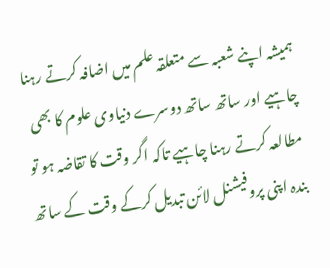ہمیشہ اپنے شعبہ سے متعلقہ علم میں اضافہ کرتے رہنا چاہیے اور ساتھ ساتھ دوسرے دنیاوی علوم کا بھی مطالعہ کرتے رہنا چاہیے تاکہ اگر وقت کا تقاضہ ہو تو بندہ اپنی پروفیشنل لائن تبدیل کرکے وقت کے ساتھ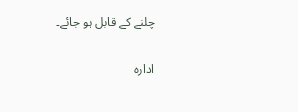چلنے کے قابل ہو جائے۔

ادارہ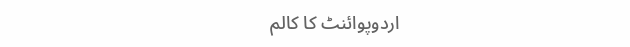اردوپوائنٹ کا کالم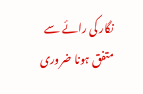نگار کی رائے سے متفق ہونا ضروری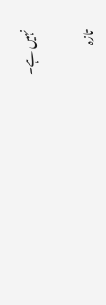نہیں ہے۔

تازہ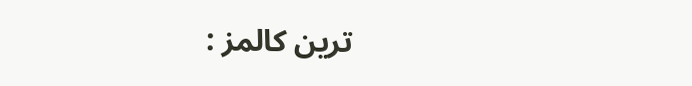ترین کالمز :